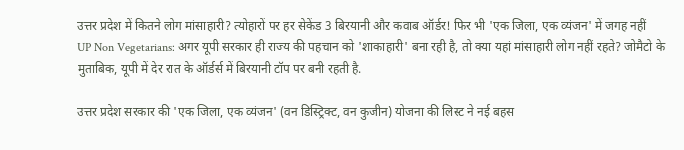उत्तर प्रदेश में कितने लोग मांसाहारी? त्योहारों पर हर सेकेंड 3 बिरयानी और कवाब ऑर्डर! फिर भी 'एक जिला, एक व्यंजन' में जगह नहीं
UP Non Vegetarians: अगर यूपी सरकार ही राज्य की पहचान को 'शाकाहारी' बना रही है, तो क्या यहां मांसाहारी लोग नहीं रहते? जोमैटो के मुताबिक, यूपी में देर रात के ऑर्डर्स में बिरयानी टॉप पर बनी रहती है.

उत्तर प्रदेश सरकार की 'एक जिला, एक व्यंजन' (वन डिस्ट्रिक्ट, वन कुजीन) योजना की लिस्ट ने नई बहस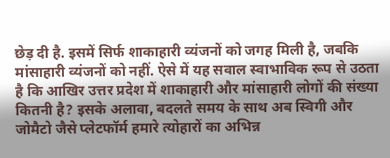छेड़ दी है. इसमें सिर्फ शाकाहारी व्यंजनों को जगह मिली है, जबकि मांसाहारी व्यंजनों को नहीं. ऐसे में यह सवाल स्वाभाविक रूप से उठता है कि आखिर उत्तर प्रदेश में शाकाहारी और मांसाहारी लोगों की संख्या कितनी है? इसके अलावा, बदलते समय के साथ अब स्विगी और जोमैटो जैसे प्लेटफॉर्म हमारे त्योहारों का अभिन्न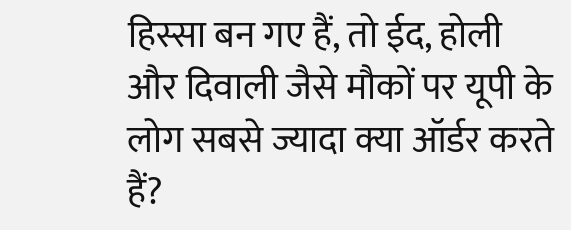हिस्सा बन गए हैं, तो ईद, होली और दिवाली जैसे मौकों पर यूपी के लोग सबसे ज्यादा क्या ऑर्डर करते हैं?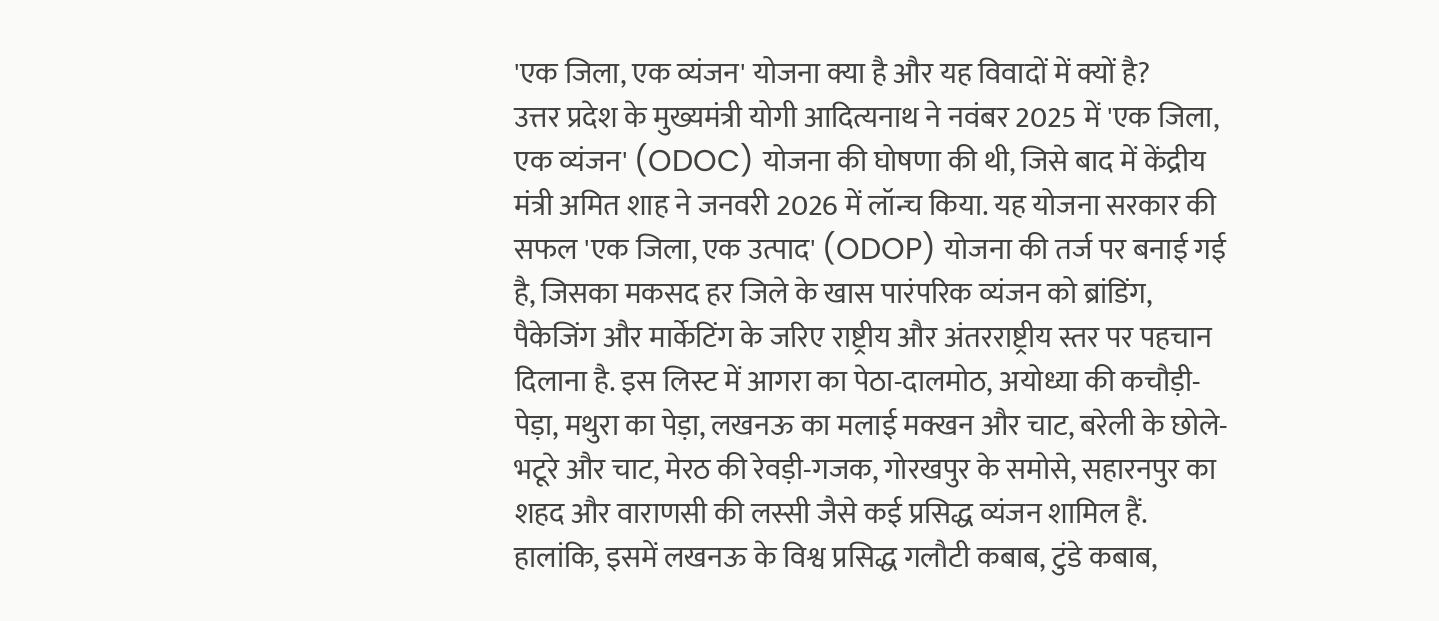'एक जिला, एक व्यंजन' योजना क्या है और यह विवादों में क्यों है?
उत्तर प्रदेश के मुख्यमंत्री योगी आदित्यनाथ ने नवंबर 2025 में 'एक जिला, एक व्यंजन' (ODOC) योजना की घोषणा की थी, जिसे बाद में केंद्रीय मंत्री अमित शाह ने जनवरी 2026 में लॉन्च किया. यह योजना सरकार की सफल 'एक जिला, एक उत्पाद' (ODOP) योजना की तर्ज पर बनाई गई है, जिसका मकसद हर जिले के खास पारंपरिक व्यंजन को ब्रांडिंग, पैकेजिंग और मार्केटिंग के जरिए राष्ट्रीय और अंतरराष्ट्रीय स्तर पर पहचान दिलाना है. इस लिस्ट में आगरा का पेठा-दालमोठ, अयोध्या की कचौड़ी-पेड़ा, मथुरा का पेड़ा, लखनऊ का मलाई मक्खन और चाट, बरेली के छोले-भटूरे और चाट, मेरठ की रेवड़ी-गजक, गोरखपुर के समोसे, सहारनपुर का शहद और वाराणसी की लस्सी जैसे कई प्रसिद्ध व्यंजन शामिल हैं.
हालांकि, इसमें लखनऊ के विश्व प्रसिद्ध गलौटी कबाब, टुंडे कबाब,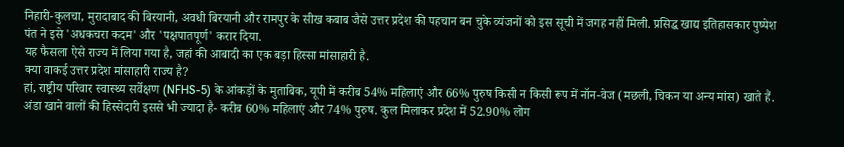निहारी-कुलचा, मुरादाबाद की बिरयानी, अवधी बिरयानी और रामपुर के सीख कबाब जैसे उत्तर प्रदेश की पहचान बन चुके व्यंजनों को इस सूची में जगह नहीं मिली. प्रसिद्ध खाद्य इतिहासकार पुष्पेश पंत ने इसे 'अधकचरा कदम' और 'पक्षपातपूर्ण' करार दिया.
यह फैसला ऐसे राज्य में लिया गया है, जहां की आबादी का एक बड़ा हिस्सा मांसाहारी है.
क्या वाकई उत्तर प्रदेश मांसाहारी राज्य है?
हां, राष्ट्रीय परिवार स्वास्थ्य सर्वेक्षण (NFHS-5) के आंकड़ों के मुताबिक, यूपी में करीब 54% महिलाएं और 66% पुरुष किसी न किसी रूप में नॉन-वेज (मछली, चिकन या अन्य मांस) खाते हैं. अंडा खाने वालों की हिस्सेदारी इससे भी ज्यादा है- करीब 60% महिलाएं और 74% पुरुष. कुल मिलाकर प्रदेश में 52.90% लोग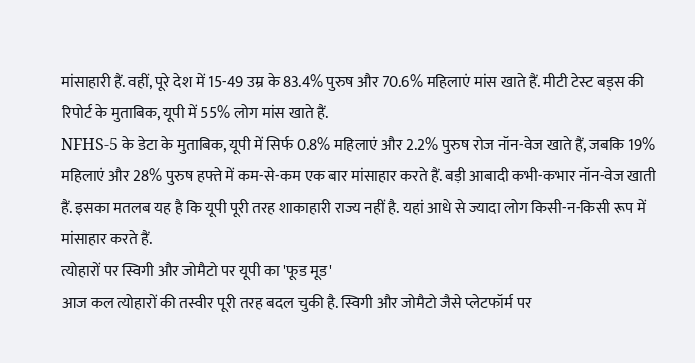मांसाहारी हैं. वहीं, पूरे देश में 15-49 उम्र के 83.4% पुरुष और 70.6% महिलाएं मांस खाते हैं. मीटी टेस्ट बड्स की रिपोर्ट के मुताबिक, यूपी में 55% लोग मांस खाते हैं.
NFHS-5 के डेटा के मुताबिक, यूपी में सिर्फ 0.8% महिलाएं और 2.2% पुरुष रोज नॉन-वेज खाते हैं, जबकि 19% महिलाएं और 28% पुरुष हफ्ते में कम-से-कम एक बार मांसाहार करते हैं. बड़ी आबादी कभी-कभार नॉन-वेज खाती हैं. इसका मतलब यह है कि यूपी पूरी तरह शाकाहारी राज्य नहीं है. यहां आधे से ज्यादा लोग किसी-न-किसी रूप में मांसाहार करते हैं.
त्योहारों पर स्विगी और जोमैटो पर यूपी का 'फूड मूड'
आज कल त्योहारों की तस्वीर पूरी तरह बदल चुकी है. स्विगी और जोमैटो जैसे प्लेटफॉर्म पर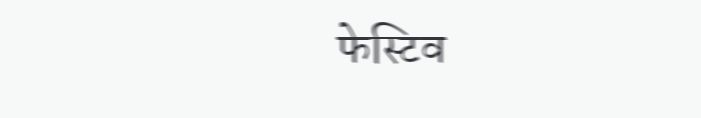फेस्टिव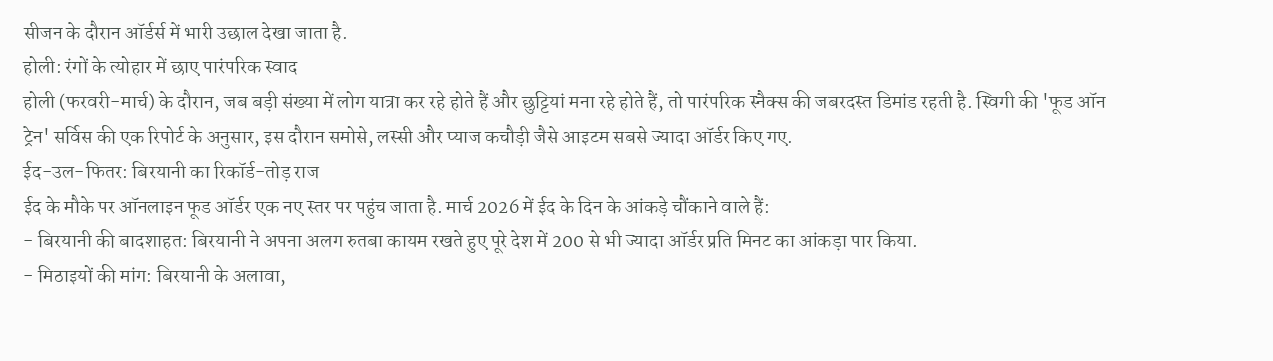सीजन के दौरान ऑर्डर्स में भारी उछाल देखा जाता है.
होली: रंगों के त्योहार में छाए पारंपरिक स्वाद
होली (फरवरी-मार्च) के दौरान, जब बड़ी संख्या में लोग यात्रा कर रहे होते हैं और छुट्टियां मना रहे होते हैं, तो पारंपरिक स्नैक्स की जबरदस्त डिमांड रहती है. स्विगी की 'फूड ऑन ट्रेन' सर्विस की एक रिपोर्ट के अनुसार, इस दौरान समोसे, लस्सी और प्याज कचौड़ी जैसे आइटम सबसे ज्यादा ऑर्डर किए गए.
ईद-उल-फितर: बिरयानी का रिकॉर्ड-तोड़ राज
ईद के मौके पर ऑनलाइन फूड ऑर्डर एक नए स्तर पर पहुंच जाता है. मार्च 2026 में ईद के दिन के आंकड़े चौंकाने वाले हैं:
- बिरयानी की बादशाहत: बिरयानी ने अपना अलग रुतबा कायम रखते हुए पूरे देश में 200 से भी ज्यादा ऑर्डर प्रति मिनट का आंकड़ा पार किया.
- मिठाइयों की मांग: बिरयानी के अलावा,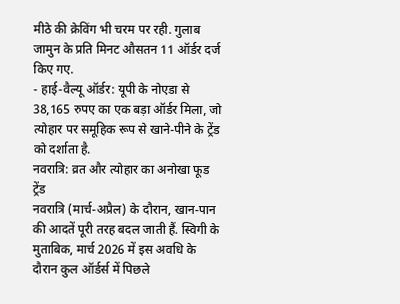मीठे की क्रेविंग भी चरम पर रही. गुलाब जामुन के प्रति मिनट औसतन 11 ऑर्डर दर्ज किए गए.
- हाई-वैल्यू ऑर्डर: यूपी के नोएडा से 38,165 रुपए का एक बड़ा ऑर्डर मिला, जो त्योहार पर समूहिक रूप से खाने-पीने के ट्रेंड को दर्शाता है.
नवरात्रि: व्रत और त्योहार का अनोखा फूड ट्रेंड
नवरात्रि (मार्च-अप्रैल) के दौरान, खान-पान की आदतें पूरी तरह बदल जाती हैं. स्विगी के मुताबिक, मार्च 2026 में इस अवधि के दौरान कुल ऑर्डर्स में पिछले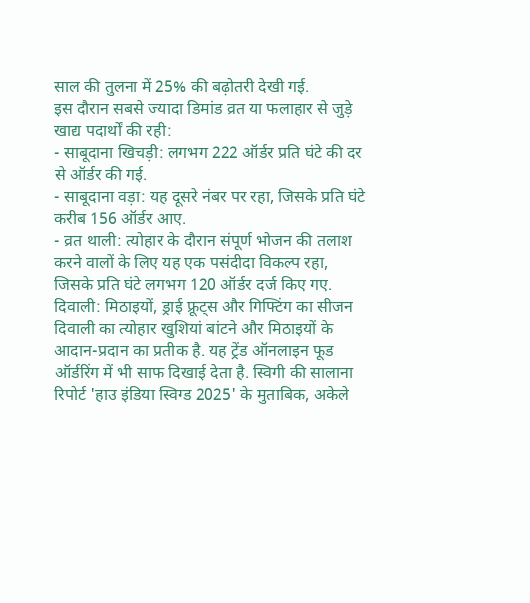साल की तुलना में 25% की बढ़ोतरी देखी गई.
इस दौरान सबसे ज्यादा डिमांड व्रत या फलाहार से जुड़े खाद्य पदार्थों की रही:
- साबूदाना खिचड़ी: लगभग 222 ऑर्डर प्रति घंटे की दर से ऑर्डर की गई.
- साबूदाना वड़ा: यह दूसरे नंबर पर रहा, जिसके प्रति घंटे करीब 156 ऑर्डर आए.
- व्रत थाली: त्योहार के दौरान संपूर्ण भोजन की तलाश करने वालों के लिए यह एक पसंदीदा विकल्प रहा, जिसके प्रति घंटे लगभग 120 ऑर्डर दर्ज किए गए.
दिवाली: मिठाइयों, ड्राई फ्रूट्स और गिफ्टिंग का सीजन
दिवाली का त्योहार खुशियां बांटने और मिठाइयों के आदान-प्रदान का प्रतीक है. यह ट्रेंड ऑनलाइन फूड ऑर्डरिंग में भी साफ दिखाई देता है. स्विगी की सालाना रिपोर्ट 'हाउ इंडिया स्विग्ड 2025' के मुताबिक, अकेले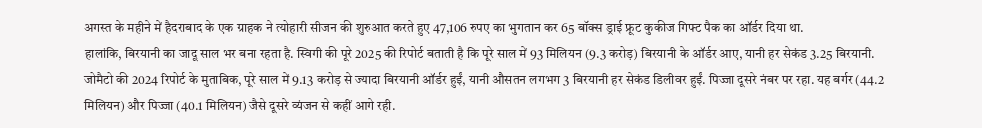अगस्त के महीने में हैदराबाद के एक ग्राहक ने त्योहारी सीजन की शुरुआत करते हुए 47,106 रुपए का भुगतान कर 65 बॉक्स ड्राई फ्रूट कुकीज गिफ्ट पैक का ऑर्डर दिया था.
हालांकि, बिरयानी का जादू साल भर बना रहता है. स्विगी की पूरे 2025 की रिपोर्ट बताती है कि पूरे साल में 93 मिलियन (9.3 करोड़) बिरयानी के ऑर्डर आए, यानी हर सेकंड 3.25 बिरयानी. जोमैटो की 2024 रिपोर्ट के मुताबिक, पूरे साल में 9.13 करोड़ से ज्यादा बिरयानी ऑर्डर हुईं, यानी औसतन लगभग 3 बिरयानी हर सेकंड डिलीवर हुईं. पिज्जा दूसरे नंबर पर रहा. यह बर्गर (44.2 मिलियन) और पिज्जा (40.1 मिलियन) जैसे दूसरे व्यंजन से कहीं आगे रही.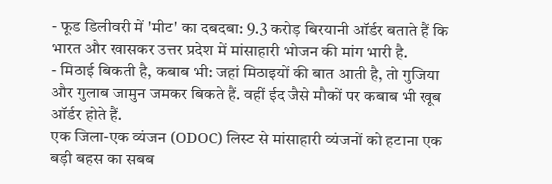- फूड डिलीवरी में 'मीट' का दबदबा: 9.3 करोड़ बिरयानी ऑर्डर बताते हैं कि भारत और खासकर उत्तर प्रदेश में मांसाहारी भोजन की मांग भारी है.
- मिठाई बिकती है, कबाब भी: जहां मिठाइयों की बात आती है, तो गुजिया और गुलाब जामुन जमकर बिकते हैं. वहीं ईद जैसे मौकों पर कबाब भी खूब ऑर्डर होते हैं.
एक जिला-एक व्यंजन (ODOC) लिस्ट से मांसाहारी व्यंजनों को हटाना एक बड़ी बहस का सबब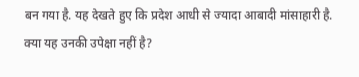बन गया है. यह देखते हुए कि प्रदेश आधी से ज्यादा आबादी मांसाहारी है. क्या यह उनकी उपेक्षा नहीं है?